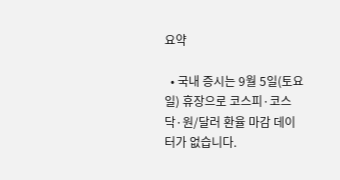요약

  • 국내 증시는 9월 5일(토요일) 휴장으로 코스피·코스닥·원/달러 환율 마감 데이터가 없습니다.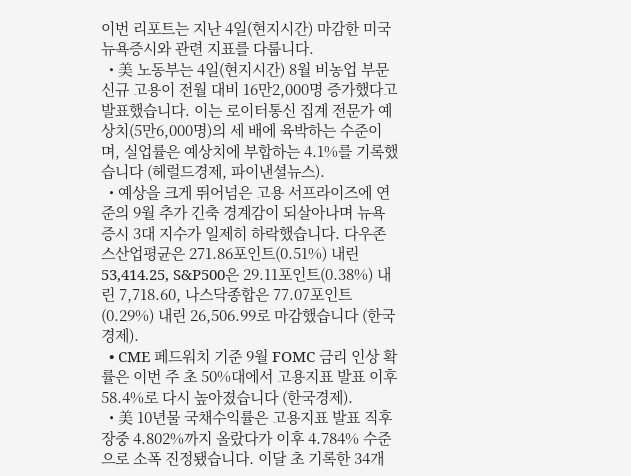이번 리포트는 지난 4일(현지시간) 마감한 미국 뉴욕증시와 관련 지표를 다룹니다.
  • 美 노동부는 4일(현지시간) 8월 비농업 부문 신규 고용이 전월 대비 16만2,000명 증가했다고 발표했습니다. 이는 로이터통신 집계 전문가 예상치(5만6,000명)의 세 배에 육박하는 수준이며, 실업률은 예상치에 부합하는 4.1%를 기록했습니다 (헤럴드경제, 파이낸셜뉴스).
  • 예상을 크게 뛰어넘은 고용 서프라이즈에 연준의 9월 추가 긴축 경계감이 되살아나며 뉴욕증시 3대 지수가 일제히 하락했습니다. 다우존스산업평균은 271.86포인트(0.51%) 내린 53,414.25, S&P500은 29.11포인트(0.38%) 내린 7,718.60, 나스닥종합은 77.07포인트(0.29%) 내린 26,506.99로 마감했습니다 (한국경제).
  • CME 페드워치 기준 9월 FOMC 금리 인상 확률은 이번 주 초 50%대에서 고용지표 발표 이후 58.4%로 다시 높아졌습니다 (한국경제).
  • 美 10년물 국채수익률은 고용지표 발표 직후 장중 4.802%까지 올랐다가 이후 4.784% 수준으로 소폭 진정됐습니다. 이달 초 기록한 34개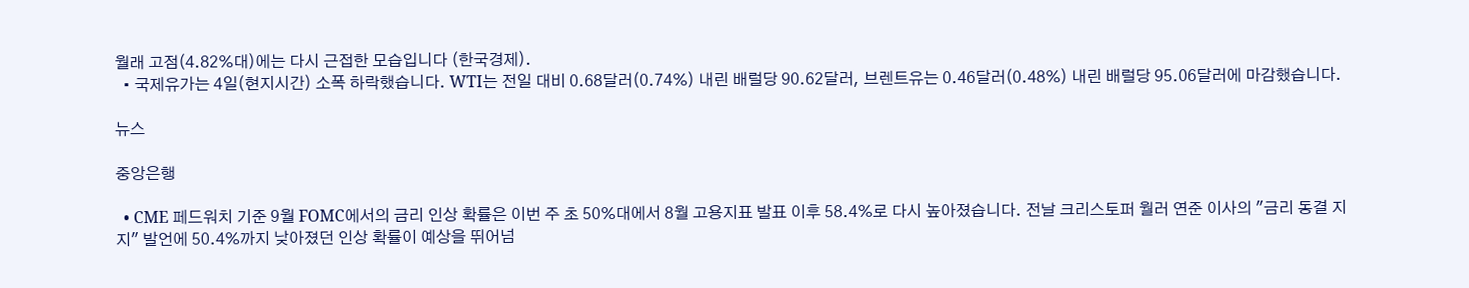월래 고점(4.82%대)에는 다시 근접한 모습입니다 (한국경제).
  • 국제유가는 4일(현지시간) 소폭 하락했습니다. WTI는 전일 대비 0.68달러(0.74%) 내린 배럴당 90.62달러, 브렌트유는 0.46달러(0.48%) 내린 배럴당 95.06달러에 마감했습니다.

뉴스

중앙은행

  • CME 페드워치 기준 9월 FOMC에서의 금리 인상 확률은 이번 주 초 50%대에서 8월 고용지표 발표 이후 58.4%로 다시 높아졌습니다. 전날 크리스토퍼 월러 연준 이사의 "금리 동결 지지" 발언에 50.4%까지 낮아졌던 인상 확률이 예상을 뛰어넘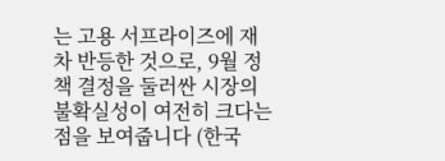는 고용 서프라이즈에 재차 반등한 것으로, 9월 정책 결정을 둘러싼 시장의 불확실성이 여전히 크다는 점을 보여줍니다 (한국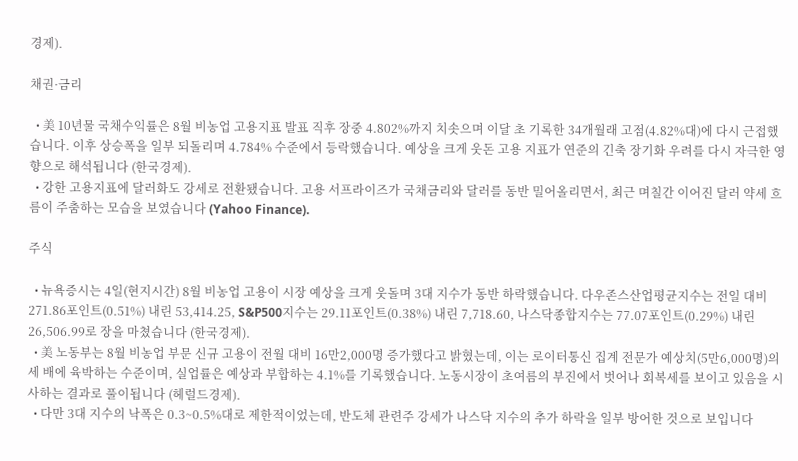경제).

채권·금리

  • 美 10년물 국채수익률은 8월 비농업 고용지표 발표 직후 장중 4.802%까지 치솟으며 이달 초 기록한 34개월래 고점(4.82%대)에 다시 근접했습니다. 이후 상승폭을 일부 되돌리며 4.784% 수준에서 등락했습니다. 예상을 크게 웃돈 고용 지표가 연준의 긴축 장기화 우려를 다시 자극한 영향으로 해석됩니다 (한국경제).
  • 강한 고용지표에 달러화도 강세로 전환됐습니다. 고용 서프라이즈가 국채금리와 달러를 동반 밀어올리면서, 최근 며칠간 이어진 달러 약세 흐름이 주춤하는 모습을 보였습니다 (Yahoo Finance).

주식

  • 뉴욕증시는 4일(현지시간) 8월 비농업 고용이 시장 예상을 크게 웃돌며 3대 지수가 동반 하락했습니다. 다우존스산업평균지수는 전일 대비 271.86포인트(0.51%) 내린 53,414.25, S&P500지수는 29.11포인트(0.38%) 내린 7,718.60, 나스닥종합지수는 77.07포인트(0.29%) 내린 26,506.99로 장을 마쳤습니다 (한국경제).
  • 美 노동부는 8월 비농업 부문 신규 고용이 전월 대비 16만2,000명 증가했다고 밝혔는데, 이는 로이터통신 집계 전문가 예상치(5만6,000명)의 세 배에 육박하는 수준이며, 실업률은 예상과 부합하는 4.1%를 기록했습니다. 노동시장이 초여름의 부진에서 벗어나 회복세를 보이고 있음을 시사하는 결과로 풀이됩니다 (헤럴드경제).
  • 다만 3대 지수의 낙폭은 0.3~0.5%대로 제한적이었는데, 반도체 관련주 강세가 나스닥 지수의 추가 하락을 일부 방어한 것으로 보입니다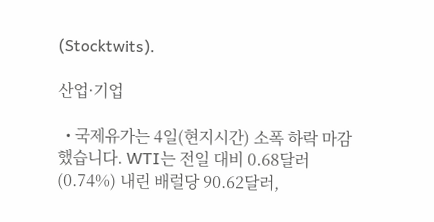(Stocktwits).

산업·기업

  • 국제유가는 4일(현지시간) 소폭 하락 마감했습니다. WTI는 전일 대비 0.68달러(0.74%) 내린 배럴당 90.62달러,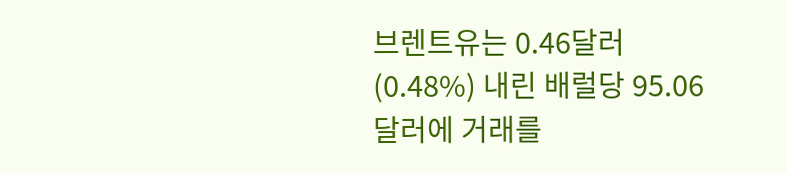브렌트유는 0.46달러(0.48%) 내린 배럴당 95.06달러에 거래를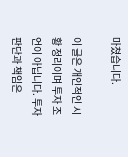마쳤습니다.

이 글은 개인적인 시황 정리이며 투자 조언이 아닙니다. 투자 판단과 책임은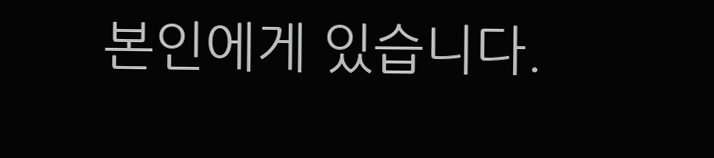본인에게 있습니다.